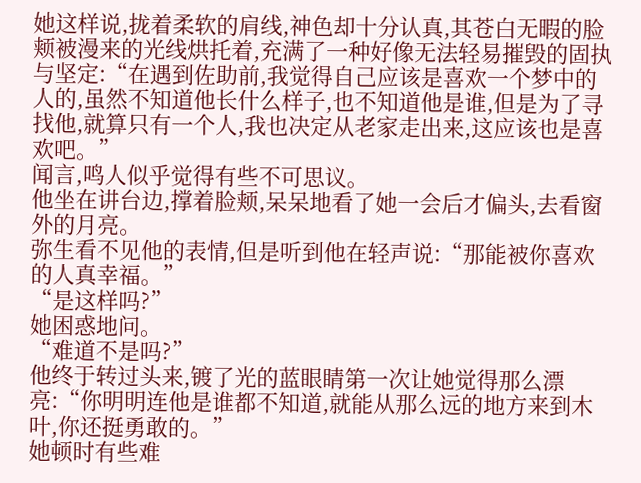她这样说,拢着柔软的肩线,神色却十分认真,其苍白无暇的脸颊被漫来的光线烘托着,充满了一种好像无法轻易摧毁的固执与坚定:“在遇到佐助前,我觉得自己应该是喜欢一个梦中的人的,虽然不知道他长什么样子,也不知道他是谁,但是为了寻找他,就算只有一个人,我也决定从老家走出来,这应该也是喜欢吧。”
闻言,鸣人似乎觉得有些不可思议。
他坐在讲台边,撑着脸颊,呆呆地看了她一会后才偏头,去看窗外的月亮。
弥生看不见他的表情,但是听到他在轻声说:“那能被你喜欢的人真幸福。”
“是这样吗?”
她困惑地问。
“难道不是吗?”
他终于转过头来,镀了光的蓝眼睛第一次让她觉得那么漂亮:“你明明连他是谁都不知道,就能从那么远的地方来到木叶,你还挺勇敢的。”
她顿时有些难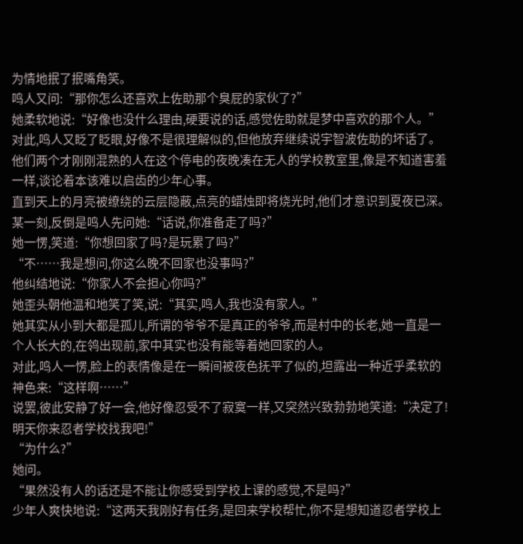为情地抿了抿嘴角笑。
鸣人又问:“那你怎么还喜欢上佐助那个臭屁的家伙了?”
她柔软地说:“好像也没什么理由,硬要说的话,感觉佐助就是梦中喜欢的那个人。”
对此,鸣人又眨了眨眼,好像不是很理解似的,但他放弃继续说宇智波佐助的坏话了。
他们两个才刚刚混熟的人在这个停电的夜晚凑在无人的学校教室里,像是不知道害羞一样,谈论着本该难以启齿的少年心事。
直到天上的月亮被缭绕的云层隐蔽,点亮的蜡烛即将烧光时,他们才意识到夏夜已深。
某一刻,反倒是鸣人先问她:“话说,你准备走了吗?”
她一愣,笑道:“你想回家了吗?是玩累了吗?”
“不……我是想问,你这么晚不回家也没事吗?”
他纠结地说:“你家人不会担心你吗?”
她歪头朝他温和地笑了笑,说:“其实,鸣人,我也没有家人。”
她其实从小到大都是孤儿,所谓的爷爷不是真正的爷爷,而是村中的长老,她一直是一个人长大的,在鸰出现前,家中其实也没有能等着她回家的人。
对此,鸣人一愣,脸上的表情像是在一瞬间被夜色抚平了似的,坦露出一种近乎柔软的神色来:“这样啊……”
说罢,彼此安静了好一会,他好像忍受不了寂寞一样,又突然兴致勃勃地笑道:“决定了!明天你来忍者学校找我吧!”
“为什么?”
她问。
“果然没有人的话还是不能让你感受到学校上课的感觉,不是吗?”
少年人爽快地说:“这两天我刚好有任务,是回来学校帮忙,你不是想知道忍者学校上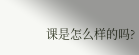课是怎么样的吗?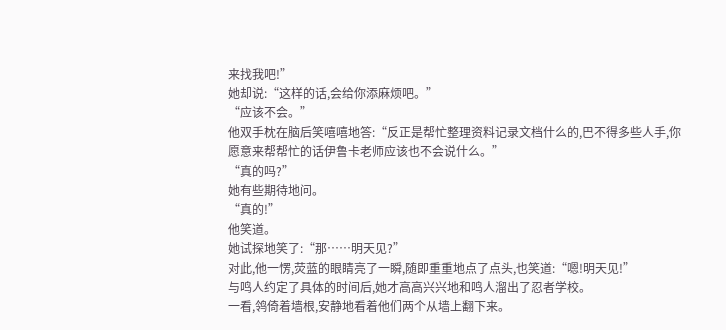来找我吧!”
她却说:“这样的话,会给你添麻烦吧。”
“应该不会。”
他双手枕在脑后笑嘻嘻地答:“反正是帮忙整理资料记录文档什么的,巴不得多些人手,你愿意来帮帮忙的话伊鲁卡老师应该也不会说什么。”
“真的吗?”
她有些期待地问。
“真的!”
他笑道。
她试探地笑了:“那……明天见?”
对此,他一愣,荧蓝的眼睛亮了一瞬,随即重重地点了点头,也笑道:“嗯!明天见!”
与鸣人约定了具体的时间后,她才高高兴兴地和鸣人溜出了忍者学校。
一看,鸰倚着墙根,安静地看着他们两个从墙上翻下来。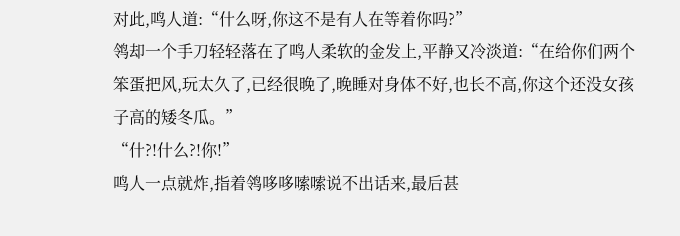对此,鸣人道:“什么呀,你这不是有人在等着你吗?”
鸰却一个手刀轻轻落在了鸣人柔软的金发上,平静又冷淡道:“在给你们两个笨蛋把风,玩太久了,已经很晚了,晚睡对身体不好,也长不高,你这个还没女孩子高的矮冬瓜。”
“什?!什么?!你!”
鸣人一点就炸,指着鸰哆哆嗦嗦说不出话来,最后甚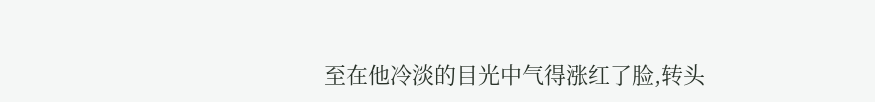至在他冷淡的目光中气得涨红了脸,转头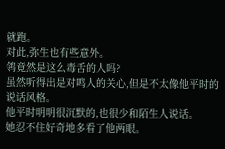就跑。
对此,弥生也有些意外。
鸰竟然是这么毒舌的人吗?
虽然听得出是对鸣人的关心,但是不太像他平时的说话风格。
他平时明明很沉默的,也很少和陌生人说话。
她忍不住好奇地多看了他两眼。